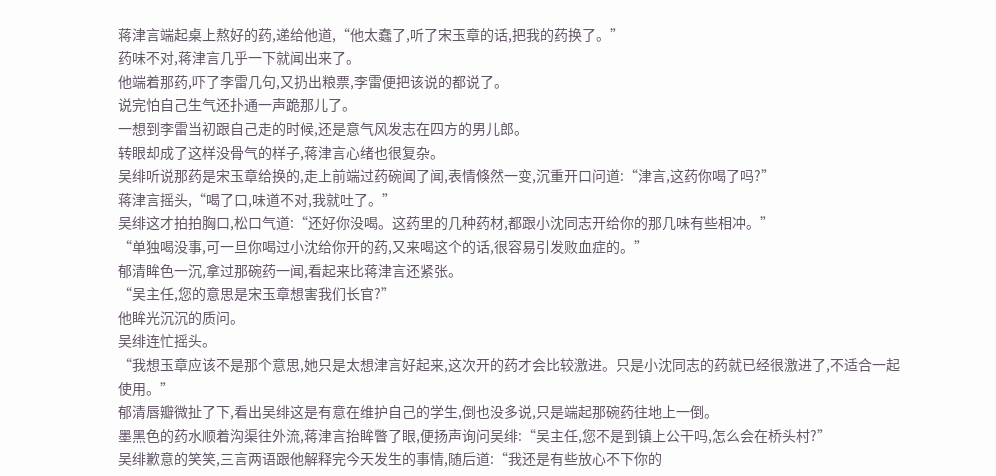蒋津言端起桌上熬好的药,递给他道,“他太蠢了,听了宋玉章的话,把我的药换了。”
药味不对,蒋津言几乎一下就闻出来了。
他端着那药,吓了李雷几句,又扔出粮票,李雷便把该说的都说了。
说完怕自己生气还扑通一声跪那儿了。
一想到李雷当初跟自己走的时候,还是意气风发志在四方的男儿郎。
转眼却成了这样没骨气的样子,蒋津言心绪也很复杂。
吴绯听说那药是宋玉章给换的,走上前端过药碗闻了闻,表情倏然一变,沉重开口问道:“津言,这药你喝了吗?”
蒋津言摇头,“喝了口,味道不对,我就吐了。”
吴绯这才拍拍胸口,松口气道:“还好你没喝。这药里的几种药材,都跟小沈同志开给你的那几味有些相冲。”
“单独喝没事,可一旦你喝过小沈给你开的药,又来喝这个的话,很容易引发败血症的。”
郁清眸色一沉,拿过那碗药一闻,看起来比蒋津言还紧张。
“吴主任,您的意思是宋玉章想害我们长官?”
他眸光沉沉的质问。
吴绯连忙摇头。
“我想玉章应该不是那个意思,她只是太想津言好起来,这次开的药才会比较激进。只是小沈同志的药就已经很激进了,不适合一起使用。”
郁清唇瓣微扯了下,看出吴绯这是有意在维护自己的学生,倒也没多说,只是端起那碗药往地上一倒。
墨黑色的药水顺着沟渠往外流,蒋津言抬眸瞥了眼,便扬声询问吴绯:“吴主任,您不是到镇上公干吗,怎么会在桥头村?”
吴绯歉意的笑笑,三言两语跟他解释完今天发生的事情,随后道:“我还是有些放心不下你的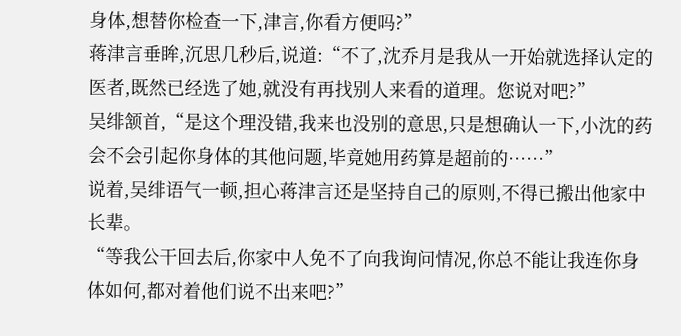身体,想替你检查一下,津言,你看方便吗?”
蒋津言垂眸,沉思几秒后,说道:“不了,沈乔月是我从一开始就选择认定的医者,既然已经选了她,就没有再找别人来看的道理。您说对吧?”
吴绯颔首,“是这个理没错,我来也没别的意思,只是想确认一下,小沈的药会不会引起你身体的其他问题,毕竟她用药算是超前的……”
说着,吴绯语气一顿,担心蒋津言还是坚持自己的原则,不得已搬出他家中长辈。
“等我公干回去后,你家中人免不了向我询问情况,你总不能让我连你身体如何,都对着他们说不出来吧?”